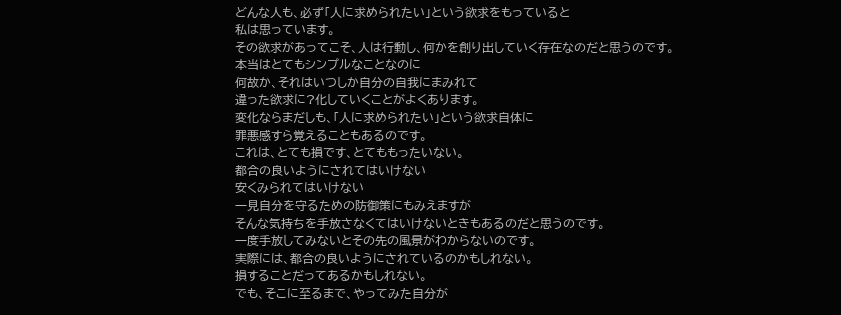どんな人も、必ず「人に求められたい」という欲求をもっていると
私は思っています。
その欲求があってこそ、人は行動し、何かを創り出していく存在なのだと思うのです。
本当はとてもシンプルなことなのに
何故か、それはいつしか自分の自我にまみれて
違った欲求に?化していくことがよくあります。
変化ならまだしも、「人に求められたい」という欲求自体に
罪悪感すら覚えることもあるのです。
これは、とても損です、とてももったいない。
都合の良いようにされてはいけない
安くみられてはいけない
一見自分を守るための防御策にもみえますが
そんな気持ちを手放さなくてはいけないときもあるのだと思うのです。
一度手放してみないとその先の風景がわからないのです。
実際には、都合の良いようにされているのかもしれない。
損することだってあるかもしれない。
でも、そこに至るまで、やってみた自分が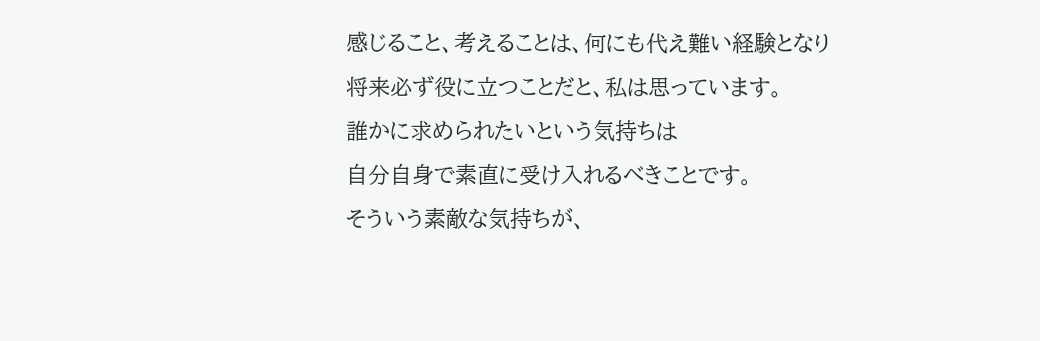感じること、考えることは、何にも代え難い経験となり
将来必ず役に立つことだと、私は思っています。
誰かに求められたいという気持ちは
自分自身で素直に受け入れるべきことです。
そういう素敵な気持ちが、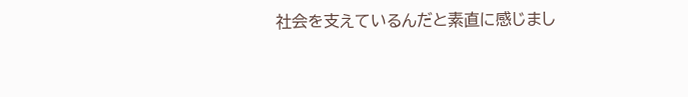社会を支えているんだと素直に感じまし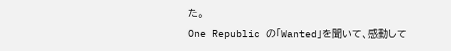た。
One Republic の「Wanted」を聞いて、感動して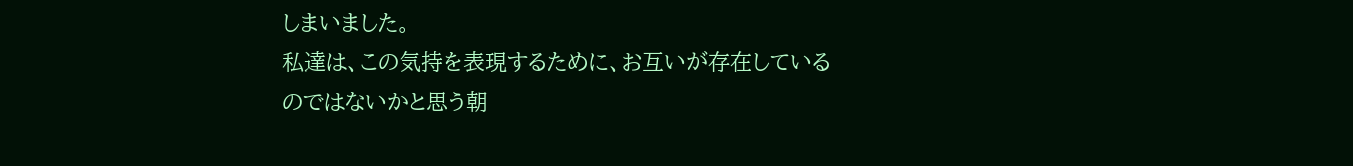しまいました。
私達は、この気持を表現するために、お互いが存在しているのではないかと思う朝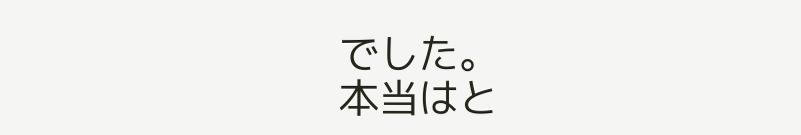でした。
本当はと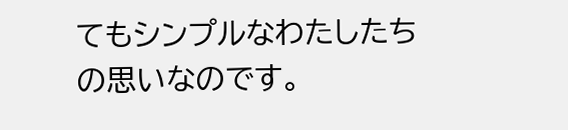てもシンプルなわたしたちの思いなのです。